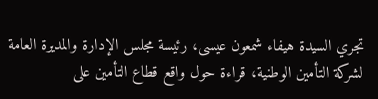تجري السيدة هيفاء شمعون عيسى، رئيسة مجلس الإدارة والمديرة العامة لشركة التأمين الوطنية، قراءة حول واقع قطاع التأمين على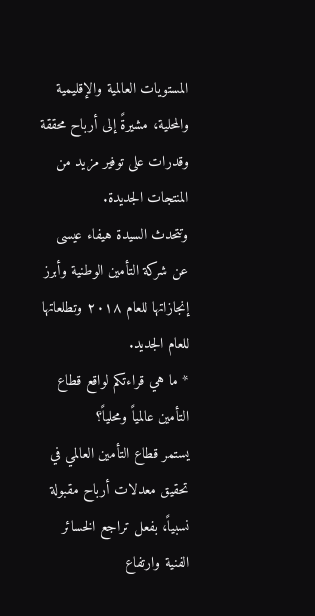المستويات العالمية والإقليمية والمحلية، مشيرةً إلى أرباح محققة وقدرات على توفير مزيد من المنتجات الجديدة.
وتتحدث السيدة هيفاء عيسى عن شركة التأمين الوطنية وأبرز إنجازاتها للعام ٢٠١٨ وتطلعاتها للعام الجديد.
* ما هي قراءتكم لواقع قطاع التأمين عالمياً ومحلياً؟
يستمر قطاع التأمين العالمي في تحقيق معدلات أرباح مقبولة نسبياً، بفعل تراجع الخسائر الفنية وارتفاع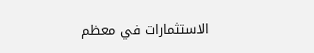الاستثمارات في معظم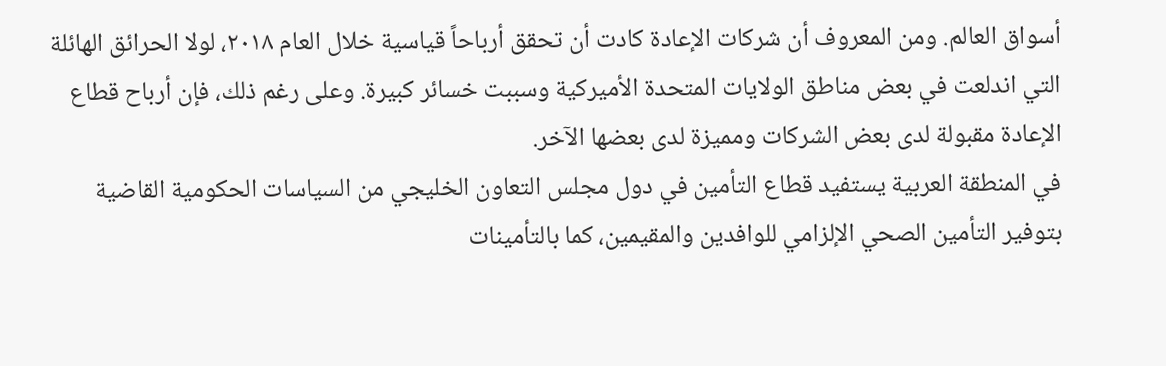أسواق العالم. ومن المعروف أن شركات الإعادة كادت أن تحقق أرباحاً قياسية خلال العام ٢٠١٨، لولا الحرائق الهائلة التي اندلعت في بعض مناطق الولايات المتحدة الأميركية وسببت خسائر كبيرة. وعلى رغم ذلك، فإن أرباح قطاع الإعادة مقبولة لدى بعض الشركات ومميزة لدى بعضها الآخر.
في المنطقة العربية يستفيد قطاع التأمين في دول مجلس التعاون الخليجي من السياسات الحكومية القاضية بتوفير التأمين الصحي الإلزامي للوافدين والمقيمين، كما بالتأمينات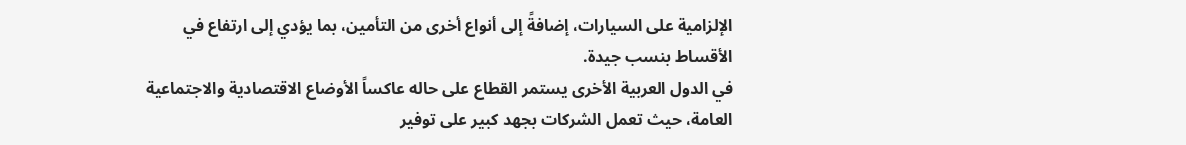الإلزامية على السيارات، إضافةً إلى أنواع أخرى من التأمين، بما يؤدي إلى ارتفاع في الأقساط بنسب جيدة.
في الدول العربية الأخرى يستمر القطاع على حاله عاكساً الأوضاع الاقتصادية والاجتماعية العامة، حيث تعمل الشركات بجهد كبير على توفير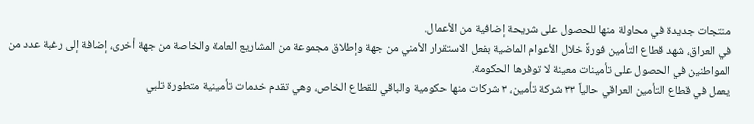منتجات جديدة في محاولة منها للحصول على شريحة إضافية من الأعمال.
في العراق، شهد قطاع التأمين فورةً خلال الأعوام الماضية بفعل الاستقرار الأمني من جهة وإطلاق مجموعة من المشاريع العامة والخاصة من جهة أخرى، إضافة إلى رغبة عدد من المواطنين في الحصول على تأمينات معينة لا توفرها الحكومة.
يعمل في قطاع التأمين العراقي حالياً ٣٣ شركة تأمين، ٣ شركات منها حكومية والباقي للقطاع الخاص، وهي تقدم خدمات تأمينية متطورة تلبي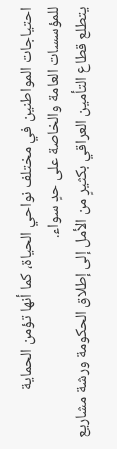احتياجات المواطنين في مختلف نواحي الحياة، كما أنها تؤمن الحماية للمؤسسات العامة والخاصة على حدٍ سواء.
يتطلع قطاع التأمين العراقي بكثيرٍ من الأمل إلى إطلاق الحكومة ورشة مشاريع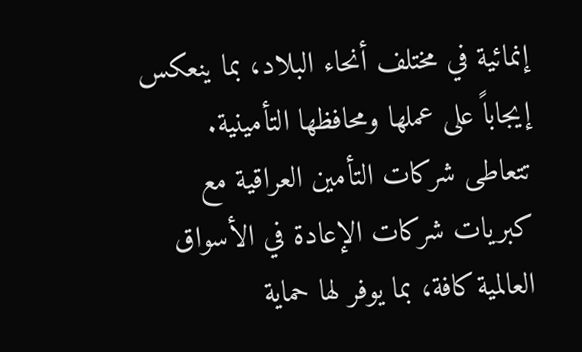إنمائية في مختلف أنحاء البلاد، بما ينعكس إيجاباً على عملها ومحافظها التأمينية.
تتعاطى شركات التأمين العراقية مع كبريات شركات الإعادة في الأسواق العالمية كافة، بما يوفر لها حماية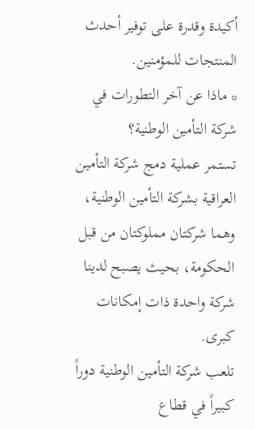أكيدة وقدرة على توفير أحدث المنتجات للمؤمنين.
* ماذا عن آخر التطورات في شركة التأمين الوطنية؟
تستمر عملية دمج شركة التأمين العراقية بشركة التأمين الوطنية، وهما شركتان مملوكتان من قبل الحكومة، بحيث يصبح لدينا شركة واحدة ذات إمكانات كبرى.
تلعب شركة التأمين الوطنية دوراً كبيراً في قطاع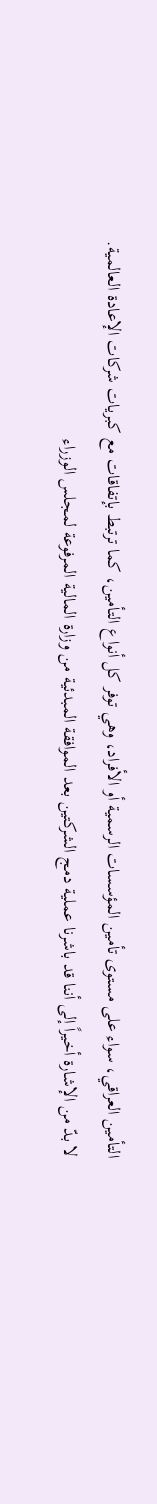التأمين العراقي، سواء على مستوى تأمين المؤسسات الرسمية أو الأفراد، وهي توفر كل أنواع التأمين، كما ترتبط بإتفاقات مع كبريات شركات الإعادة العالمية.
لا بدّ من الإشارة أخيراً إلى أننا قد باشرنا عملية دمج الشركتين بعد الموافقة المبدئية من وزارة المالية المرفوعة لمجلس الوزراء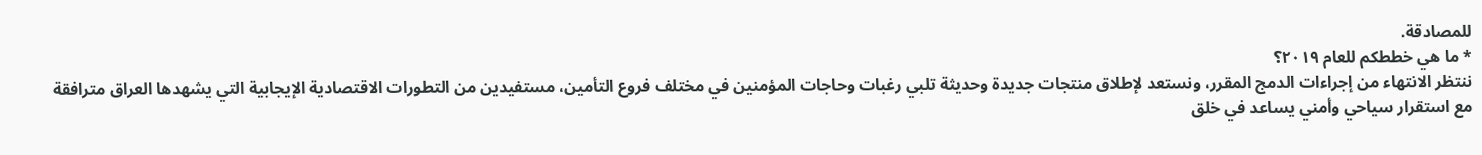للمصادقة.
* ما هي خططكم للعام ٢٠١٩؟
ننتظر الانتهاء من إجراءات الدمج المقرر، ونستعد لإطلاق منتجات جديدة وحديثة تلبي رغبات وحاجات المؤمنين في مختلف فروع التأمين، مستفيدين من التطورات الاقتصادية الإيجابية التي يشهدها العراق مترافقة مع استقرار سياحي وأمني يساعد في خلق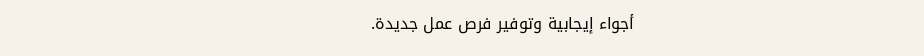أجواء إيجابية وتوفير فرص عمل جديدة.